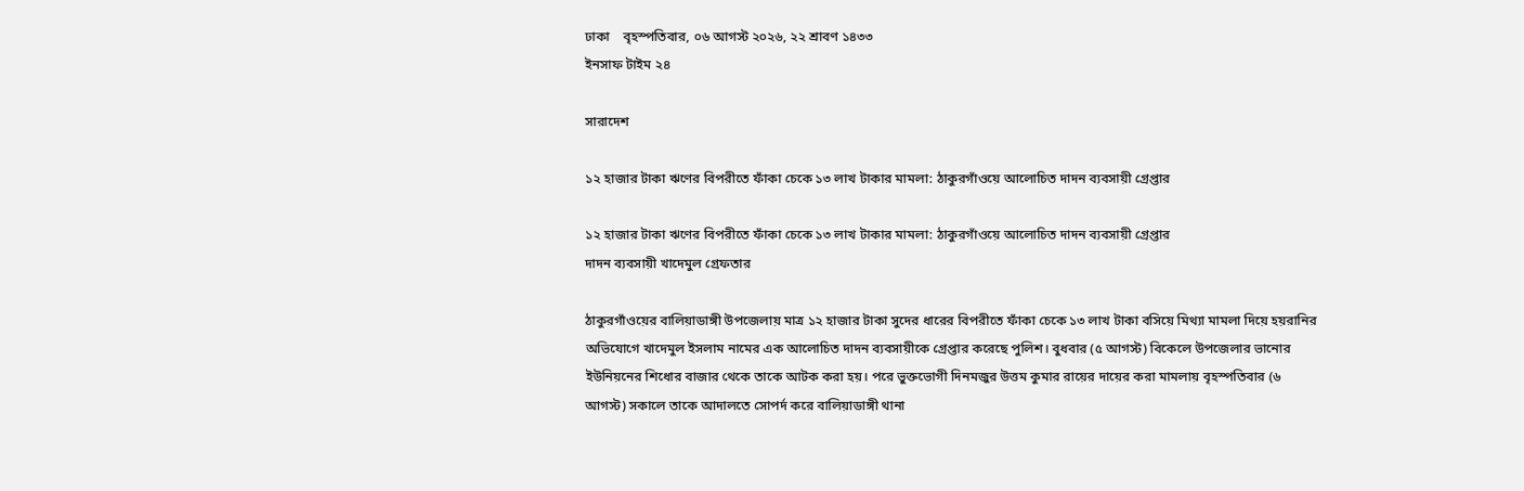ঢাকা    বৃহস্পতিবার, ০৬ আগস্ট ২০২৬, ২২ শ্রাবণ ১৪৩৩
ইনসাফ টাইম ২৪

সারাদেশ

১২ হাজার টাকা ঋণের বিপরীতে ফাঁকা চেকে ১৩ লাখ টাকার মামলা: ঠাকুরগাঁওয়ে আলোচিত দাদন ব্যবসায়ী গ্রেপ্তার

১২ হাজার টাকা ঋণের বিপরীতে ফাঁকা চেকে ১৩ লাখ টাকার মামলা: ঠাকুরগাঁওয়ে আলোচিত দাদন ব্যবসায়ী গ্রেপ্তার
দাদন ব্যবসায়ী খাদেমুল গ্রেফতার

ঠাকুরগাঁওয়ের বালিয়াডাঙ্গী উপজেলায় মাত্র ১২ হাজার টাকা সুদের ধারের বিপরীতে ফাঁকা চেকে ১৩ লাখ টাকা বসিয়ে মিথ্যা মামলা দিয়ে হয়রানির অভিযোগে খাদেমুল ইসলাম নামের এক আলোচিত দাদন ব্যবসায়ীকে গ্রেপ্তার করেছে পুলিশ। বুধবার (৫ আগস্ট) বিকেলে উপজেলার ভানোর ইউনিয়নের শিধোর বাজার থেকে তাকে আটক করা হয়। পরে ভুক্তভোগী দিনমজুর উত্তম কুমার রায়ের দায়ের করা মামলায় বৃহস্পতিবার (৬ আগস্ট) সকালে তাকে আদালতে সোপর্দ করে বালিয়াডাঙ্গী থানা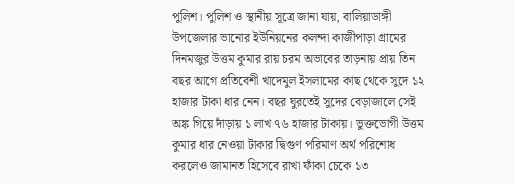পুলিশ। পুলিশ ও স্থানীয় সূত্রে জানা যায়, বালিয়াডাঙ্গী উপজেলার ভানোর ইউনিয়নের কলন্দা কাজীপাড়া গ্রামের দিনমজুর উত্তম কুমার রায় চরম অভাবের তাড়নায় প্রায় তিন বছর আগে প্রতিবেশী খাদেমুল ইসলামের কাছ থেকে সুদে ১২ হাজার টাকা ধার নেন। বছর ঘুরতেই সুদের বেড়াজালে সেই অঙ্ক গিয়ে দাঁড়ায় ১ লাখ ৭৬ হাজার টাকায়। ভুক্তভোগী উত্তম কুমার ধার নেওয়া টাকার দ্বিগুণ পরিমাণ অর্থ পরিশোধ করলেও জামানত হিসেবে রাখা ফাঁকা চেকে ১৩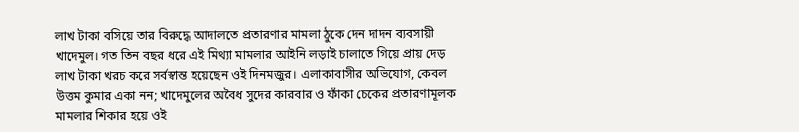লাখ টাকা বসিয়ে তার বিরুদ্ধে আদালতে প্রতারণার মামলা ঠুকে দেন দাদন ব্যবসায়ী খাদেমুল। গত তিন বছর ধরে এই মিথ্যা মামলার আইনি লড়াই চালাতে গিয়ে প্রায় দেড় লাখ টাকা খরচ করে সর্বস্বান্ত হয়েছেন ওই দিনমজুর। এলাকাবাসীর অভিযোগ, কেবল উত্তম কুমার একা নন; খাদেমুলের অবৈধ সুদের কারবার ও ফাঁকা চেকের প্রতারণামূলক মামলার শিকার হয়ে ওই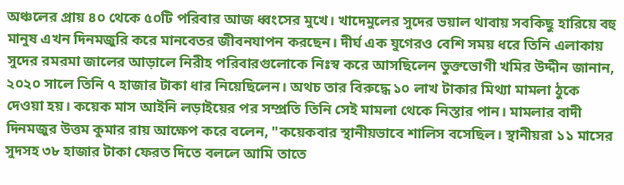অঞ্চলের প্রায় ৪০ থেকে ৫০টি পরিবার আজ ধ্বংসের মুখে। খাদেমুলের সুদের ভয়াল থাবায় সবকিছু হারিয়ে বহু মানুষ এখন দিনমজুরি করে মানবেতর জীবনযাপন করছেন। দীর্ঘ এক যুগেরও বেশি সময় ধরে তিনি এলাকায় সুদের রমরমা জালের আড়ালে নিরীহ পরিবারগুলোকে নিঃস্ব করে আসছিলেন ভুক্তভোগী খমির উদ্দীন জানান, ২০২০ সালে তিনি ৭ হাজার টাকা ধার নিয়েছিলেন। অথচ তার বিরুদ্ধে ১০ লাখ টাকার মিথ্যা মামলা ঠুকে দেওয়া হয়। কয়েক মাস আইনি লড়াইয়ের পর সম্প্রতি তিনি সেই মামলা থেকে নিস্তার পান। মামলার বাদী দিনমজুর উত্তম কুমার রায় আক্ষেপ করে বলেন, "কয়েকবার স্থানীয়ভাবে শালিস বসেছিল। স্থানীয়রা ১১ মাসের সুদসহ ৩৮ হাজার টাকা ফেরত দিতে বললে আমি তাতে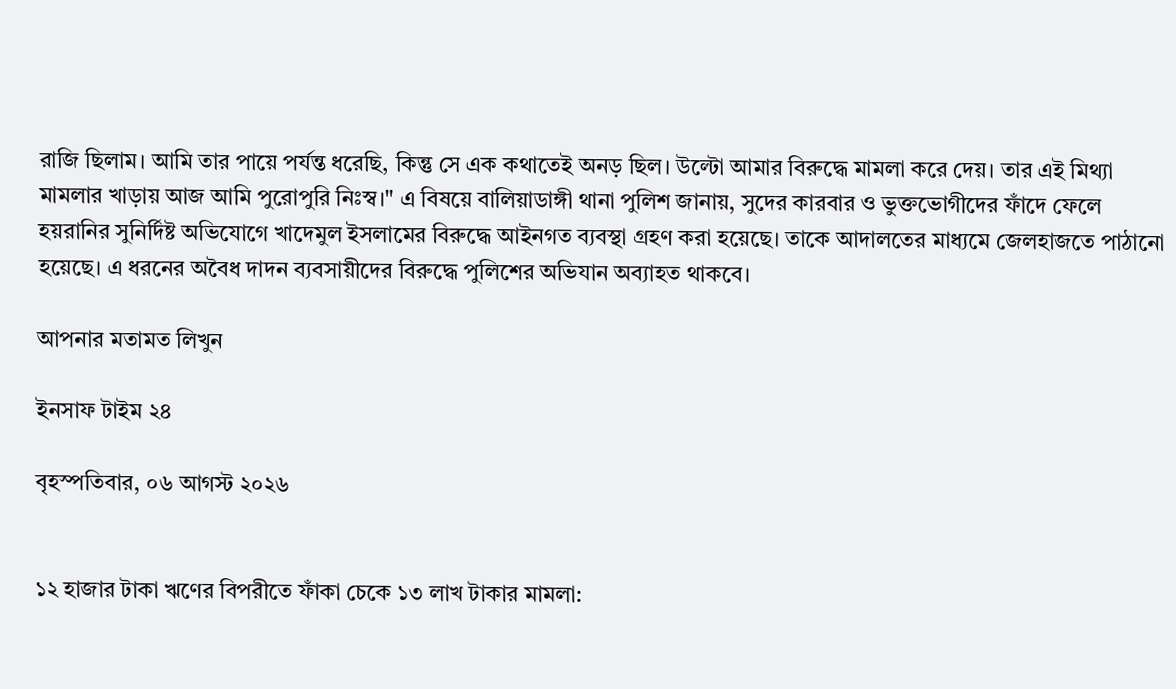রাজি ছিলাম। আমি তার পায়ে পর্যন্ত ধরেছি, কিন্তু সে এক কথাতেই অনড় ছিল। উল্টো আমার বিরুদ্ধে মামলা করে দেয়। তার এই মিথ্যা মামলার খাড়ায় আজ আমি পুরোপুরি নিঃস্ব।" এ বিষয়ে বালিয়াডাঙ্গী থানা পুলিশ জানায়, সুদের কারবার ও ভুক্তভোগীদের ফাঁদে ফেলে হয়রানির সুনির্দিষ্ট অভিযোগে খাদেমুল ইসলামের বিরুদ্ধে আইনগত ব্যবস্থা গ্রহণ করা হয়েছে। তাকে আদালতের মাধ্যমে জেলহাজতে পাঠানো হয়েছে। এ ধরনের অবৈধ দাদন ব্যবসায়ীদের বিরুদ্ধে পুলিশের অভিযান অব্যাহত থাকবে।

আপনার মতামত লিখুন

ইনসাফ টাইম ২৪

বৃহস্পতিবার, ০৬ আগস্ট ২০২৬


১২ হাজার টাকা ঋণের বিপরীতে ফাঁকা চেকে ১৩ লাখ টাকার মামলা: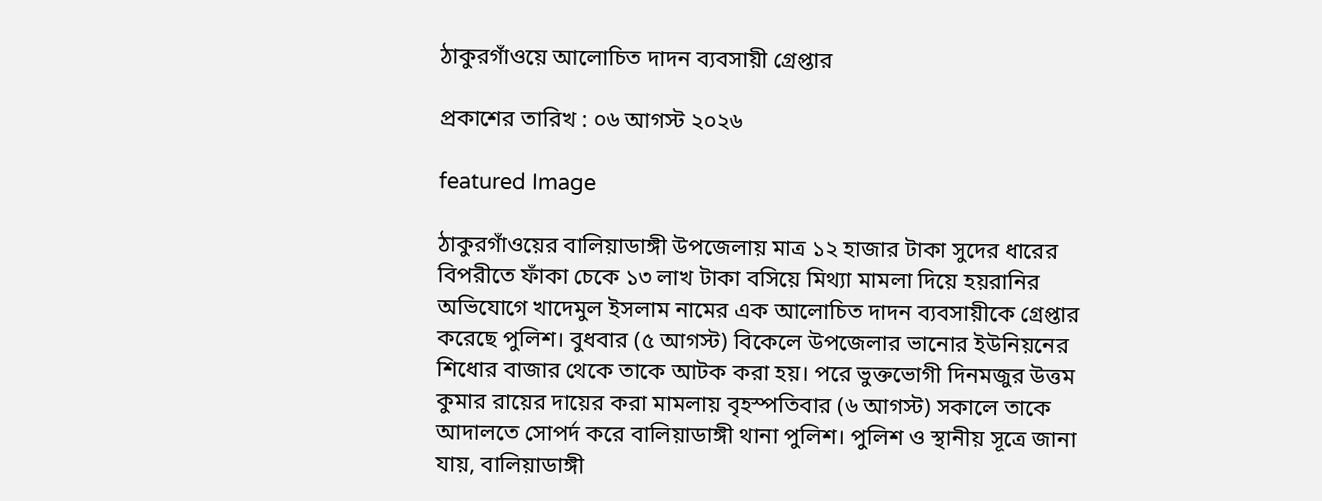ঠাকুরগাঁওয়ে আলোচিত দাদন ব্যবসায়ী গ্রেপ্তার

প্রকাশের তারিখ : ০৬ আগস্ট ২০২৬

featured Image

ঠাকুরগাঁওয়ের বালিয়াডাঙ্গী উপজেলায় মাত্র ১২ হাজার টাকা সুদের ধারের বিপরীতে ফাঁকা চেকে ১৩ লাখ টাকা বসিয়ে মিথ্যা মামলা দিয়ে হয়রানির অভিযোগে খাদেমুল ইসলাম নামের এক আলোচিত দাদন ব্যবসায়ীকে গ্রেপ্তার করেছে পুলিশ। বুধবার (৫ আগস্ট) বিকেলে উপজেলার ভানোর ইউনিয়নের শিধোর বাজার থেকে তাকে আটক করা হয়। পরে ভুক্তভোগী দিনমজুর উত্তম কুমার রায়ের দায়ের করা মামলায় বৃহস্পতিবার (৬ আগস্ট) সকালে তাকে আদালতে সোপর্দ করে বালিয়াডাঙ্গী থানা পুলিশ। পুলিশ ও স্থানীয় সূত্রে জানা যায়, বালিয়াডাঙ্গী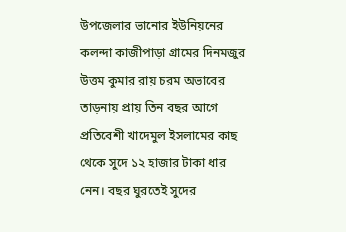উপজেলার ভানোর ইউনিয়নের কলন্দা কাজীপাড়া গ্রামের দিনমজুর উত্তম কুমার রায় চরম অভাবের তাড়নায় প্রায় তিন বছর আগে প্রতিবেশী খাদেমুল ইসলামের কাছ থেকে সুদে ১২ হাজার টাকা ধার নেন। বছর ঘুরতেই সুদের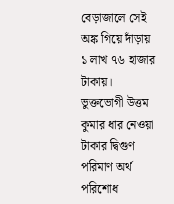বেড়াজালে সেই অঙ্ক গিয়ে দাঁড়ায় ১ লাখ ৭৬ হাজার টাকায়। ভুক্তভোগী উত্তম কুমার ধার নেওয়া টাকার দ্বিগুণ পরিমাণ অর্থ পরিশোধ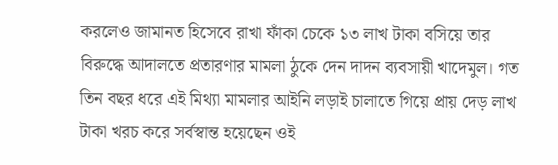করলেও জামানত হিসেবে রাখা ফাঁকা চেকে ১৩ লাখ টাকা বসিয়ে তার বিরুদ্ধে আদালতে প্রতারণার মামলা ঠুকে দেন দাদন ব্যবসায়ী খাদেমুল। গত তিন বছর ধরে এই মিথ্যা মামলার আইনি লড়াই চালাতে গিয়ে প্রায় দেড় লাখ টাকা খরচ করে সর্বস্বান্ত হয়েছেন ওই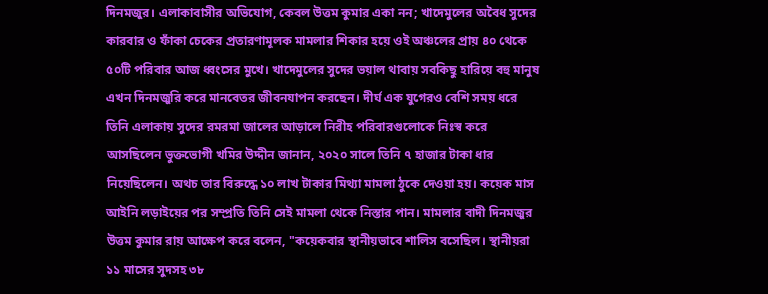দিনমজুর। এলাকাবাসীর অভিযোগ, কেবল উত্তম কুমার একা নন; খাদেমুলের অবৈধ সুদের কারবার ও ফাঁকা চেকের প্রতারণামূলক মামলার শিকার হয়ে ওই অঞ্চলের প্রায় ৪০ থেকে ৫০টি পরিবার আজ ধ্বংসের মুখে। খাদেমুলের সুদের ভয়াল থাবায় সবকিছু হারিয়ে বহু মানুষ এখন দিনমজুরি করে মানবেতর জীবনযাপন করছেন। দীর্ঘ এক যুগেরও বেশি সময় ধরে তিনি এলাকায় সুদের রমরমা জালের আড়ালে নিরীহ পরিবারগুলোকে নিঃস্ব করে আসছিলেন ভুক্তভোগী খমির উদ্দীন জানান, ২০২০ সালে তিনি ৭ হাজার টাকা ধার নিয়েছিলেন। অথচ তার বিরুদ্ধে ১০ লাখ টাকার মিথ্যা মামলা ঠুকে দেওয়া হয়। কয়েক মাস আইনি লড়াইয়ের পর সম্প্রতি তিনি সেই মামলা থেকে নিস্তার পান। মামলার বাদী দিনমজুর উত্তম কুমার রায় আক্ষেপ করে বলেন, "কয়েকবার স্থানীয়ভাবে শালিস বসেছিল। স্থানীয়রা ১১ মাসের সুদসহ ৩৮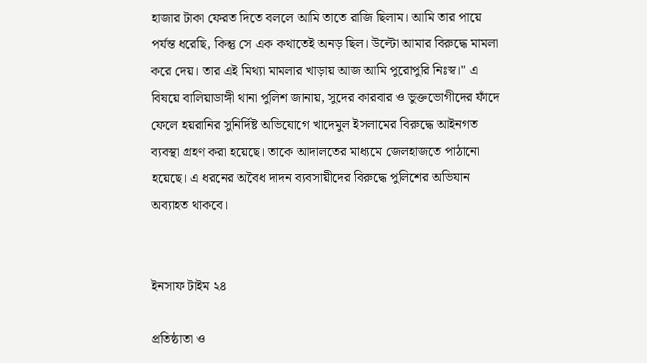হাজার টাকা ফেরত দিতে বললে আমি তাতে রাজি ছিলাম। আমি তার পায়ে পর্যন্ত ধরেছি, কিন্তু সে এক কথাতেই অনড় ছিল। উল্টো আমার বিরুদ্ধে মামলা করে দেয়। তার এই মিথ্যা মামলার খাড়ায় আজ আমি পুরোপুরি নিঃস্ব।" এ বিষয়ে বালিয়াডাঙ্গী থানা পুলিশ জানায়, সুদের কারবার ও ভুক্তভোগীদের ফাঁদে ফেলে হয়রানির সুনির্দিষ্ট অভিযোগে খাদেমুল ইসলামের বিরুদ্ধে আইনগত ব্যবস্থা গ্রহণ করা হয়েছে। তাকে আদালতের মাধ্যমে জেলহাজতে পাঠানো হয়েছে। এ ধরনের অবৈধ দাদন ব্যবসায়ীদের বিরুদ্ধে পুলিশের অভিযান অব্যাহত থাকবে।


ইনসাফ টাইম ২৪

প্রতিষ্ঠাতা ও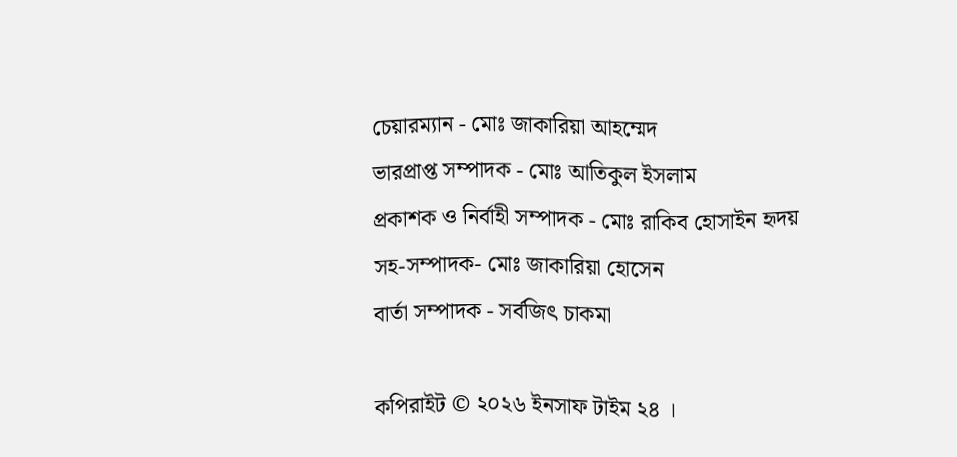চেয়ারম্যান - মোঃ জাকারিয়া আহম্মেদ
ভারপ্রাপ্ত সম্পাদক - মোঃ আতিকুল ইসলাম
প্রকাশক ও নির্বাহী সম্পাদক - মোঃ রাকিব হোসাইন হৃদয়
সহ-সম্পাদক- মোঃ জাকারিয়া হোসেন
বার্তা সম্পাদক - সর্বজিৎ চাকমা

কপিরাইট © ২০২৬ ইনসাফ টাইম ২৪ ।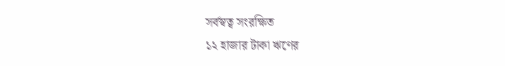সর্বস্বত্ব সংরক্ষিত
১২ হাজার টাকা ঋণের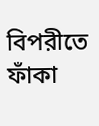বিপরীতে ফাঁকা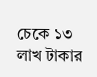চেকে ১৩ লাখ টাকার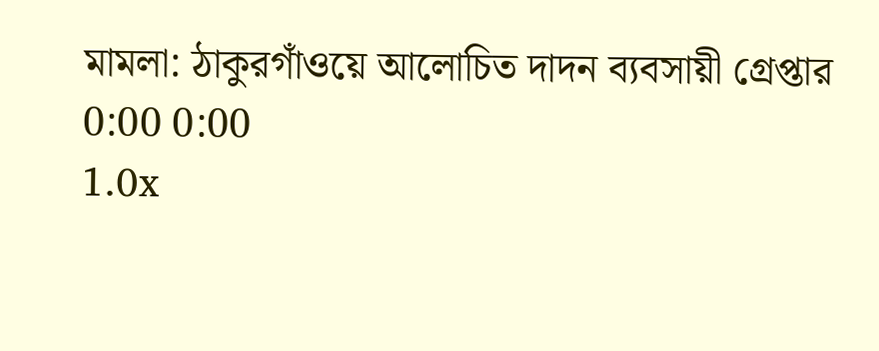মামলা: ঠাকুরগাঁওয়ে আলোচিত দাদন ব্যবসায়ী গ্রেপ্তার
0:00 0:00
1.0x